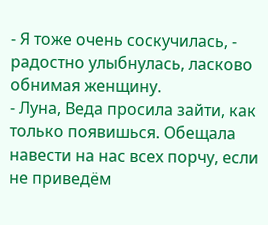- Я тоже очень соскучилась, - радостно улыбнулась, ласково обнимая женщину.
- Луна, Веда просила зайти, как только появишься. Обещала навести на нас всех порчу, если не приведём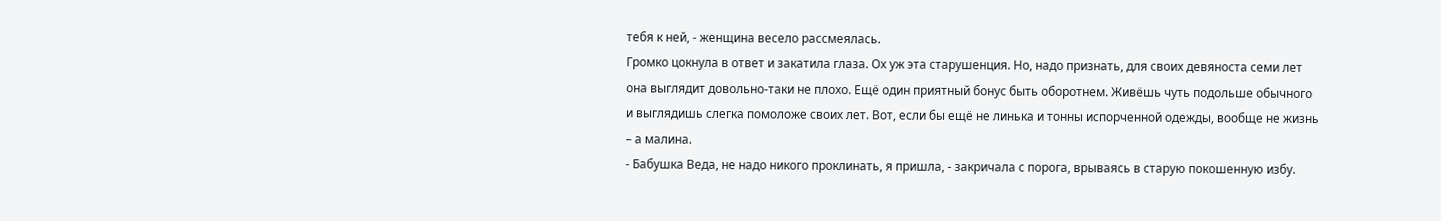тебя к ней, - женщина весело рассмеялась.
Громко цокнула в ответ и закатила глаза. Ох уж эта старушенция. Но, надо признать, для своих девяноста семи лет она выглядит довольно-таки не плохо. Ещё один приятный бонус быть оборотнем. Живёшь чуть подольше обычного и выглядишь слегка помоложе своих лет. Вот, если бы ещё не линька и тонны испорченной одежды, вообще не жизнь – а малина.
- Бабушка Веда, не надо никого проклинать, я пришла, - закричала с порога, врываясь в старую покошенную избу.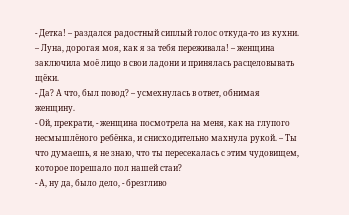- Детка! – раздался радостный сиплый голос откуда-то из кухни. – Луна, дорогая моя, как я за тебя переживала! – женщина заключила моё лицо в свои ладони и принялась расцеловывать щёки.
- Да? А что, был повод? – усмехнулась в ответ, обнимая женщину.
- Ой, прекрати, - женщина посмотрела на меня, как на глупого несмышлёного ребёнка, и снисходительно махнула рукой. – Ты что думаешь, я не знаю, что ты пересекалась с этим чудовищем, которое порешало пол нашей стаи?
- А, ну да, было дело, - брезгливо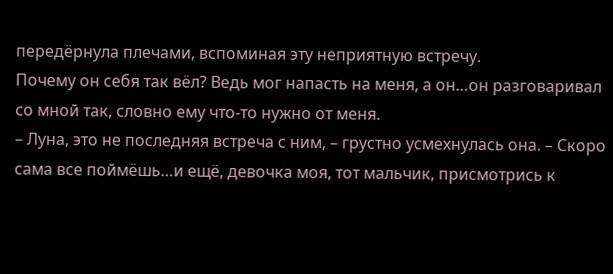передёрнула плечами, вспоминая эту неприятную встречу.
Почему он себя так вёл? Ведь мог напасть на меня, а он…он разговаривал со мной так, словно ему что-то нужно от меня.
– Луна, это не последняя встреча с ним, – грустно усмехнулась она. – Скоро сама все поймёшь…и ещё, девочка моя, тот мальчик, присмотрись к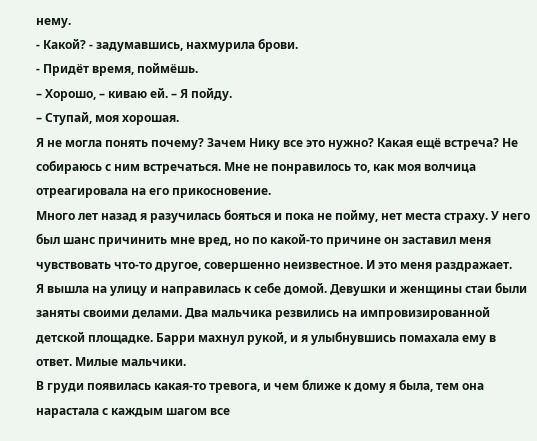нему.
- Какой? - задумавшись, нахмурила брови.
- Придёт время, поймёшь.
– Хорошо, – киваю ей. – Я пойду.
– Ступай, моя хорошая.
Я не могла понять почему? Зачем Нику все это нужно? Какая ещё встреча? Не собираюсь с ним встречаться. Мне не понравилось то, как моя волчица отреагировала на его прикосновение.
Много лет назад я разучилась бояться и пока не пойму, нет места страху. У него был шанс причинить мне вред, но по какой-то причине он заставил меня чувствовать что-то другое, совершенно неизвестное. И это меня раздражает.
Я вышла на улицу и направилась к себе домой. Девушки и женщины стаи были заняты своими делами. Два мальчика резвились на импровизированной детской площадке. Барри махнул рукой, и я улыбнувшись помахала ему в ответ. Милые мальчики.
В груди появилась какая-то тревога, и чем ближе к дому я была, тем она нарастала с каждым шагом все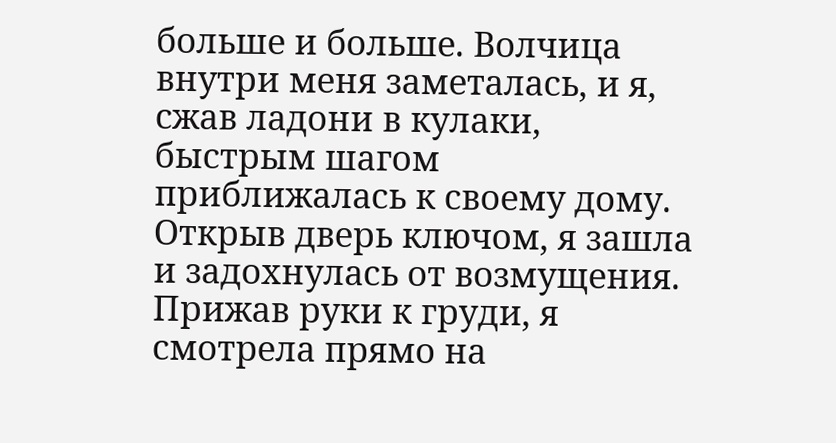больше и больше. Волчица внутри меня заметалась, и я, сжав ладони в кулаки, быстрым шагом приближалась к своему дому.
Открыв дверь ключом, я зашла и задохнулась от возмущения. Прижав руки к груди, я смотрела прямо на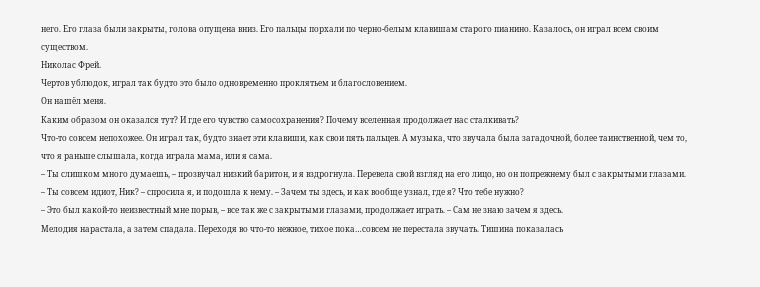него. Его глаза были закрыты, голова опущена вниз. Его пальцы порхали по черно-белым клавишам старого пианино. Казалось, он играл всем своим существом.
Николас Фрей.
Чертов ублюдок, играл так будто это было одновременно проклятьем и благословением.
Он нашёл меня.
Каким образом он оказался тут? И где его чувство самосохранения? Почему вселенная продолжает нас сталкивать?
Что-то совсем непохожее. Он играл так, будто знает эти клавиши, как свои пять пальцев. А музыка, что звучала была загадочной, более таинственной, чем то, что я раньше слышала, когда играла мама, или я сама.
– Ты слишком много думаешь, – прозвучал низкий баритон, и я вздрогнула. Перевела свой взгляд на его лицо, но он попрежнему был с закрытыми глазами.
– Ты совсем идиот, Ник? – спросила я, и подошла к нему. – Зачем ты здесь, и как вообще узнал, где я? Что тебе нужно?
– Это был какой-то неизвестный мне порыв, – все так же с закрытыми глазами, продолжает играть. – Сам не знаю зачем я здесь.
Мелодия нарастала, а затем спадала. Переходя во что-то нежное, тихое пока…совсем не перестала звучать. Тишина показалась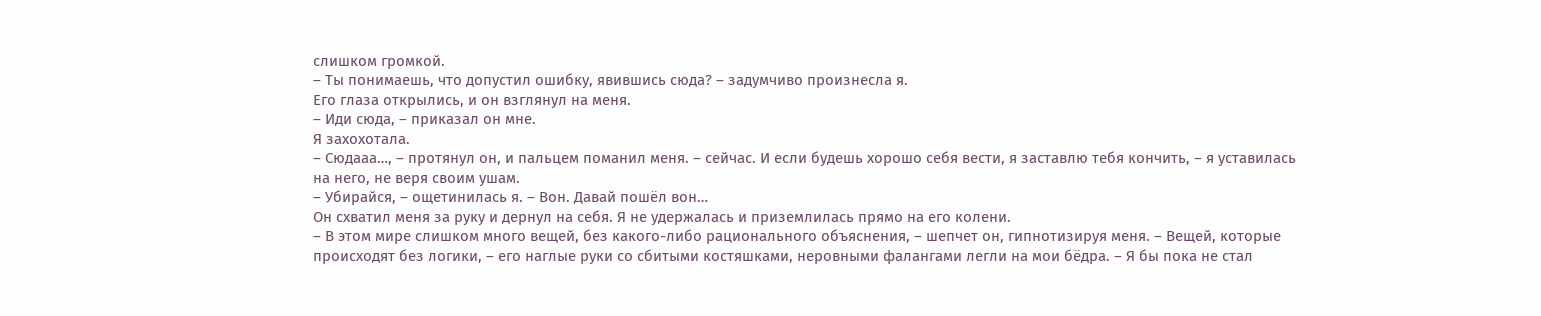слишком громкой.
– Ты понимаешь, что допустил ошибку, явившись сюда? – задумчиво произнесла я.
Его глаза открылись, и он взглянул на меня.
– Иди сюда, – приказал он мне.
Я захохотала.
– Сюдааа…, – протянул он, и пальцем поманил меня. – сейчас. И если будешь хорошо себя вести, я заставлю тебя кончить, – я уставилась на него, не веря своим ушам.
– Убирайся, – ощетинилась я. – Вон. Давай пошёл вон…
Он схватил меня за руку и дернул на себя. Я не удержалась и приземлилась прямо на его колени.
– В этом мире слишком много вещей, без какого-либо рационального объяснения, – шепчет он, гипнотизируя меня. – Вещей, которые происходят без логики, – его наглые руки со сбитыми костяшками, неровными фалангами легли на мои бёдра. – Я бы пока не стал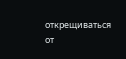открещиваться от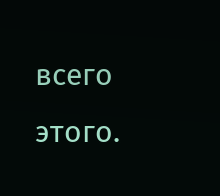всего этого.